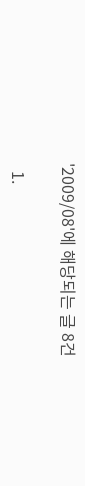'2009/08'에 해당되는 글 8건

  1.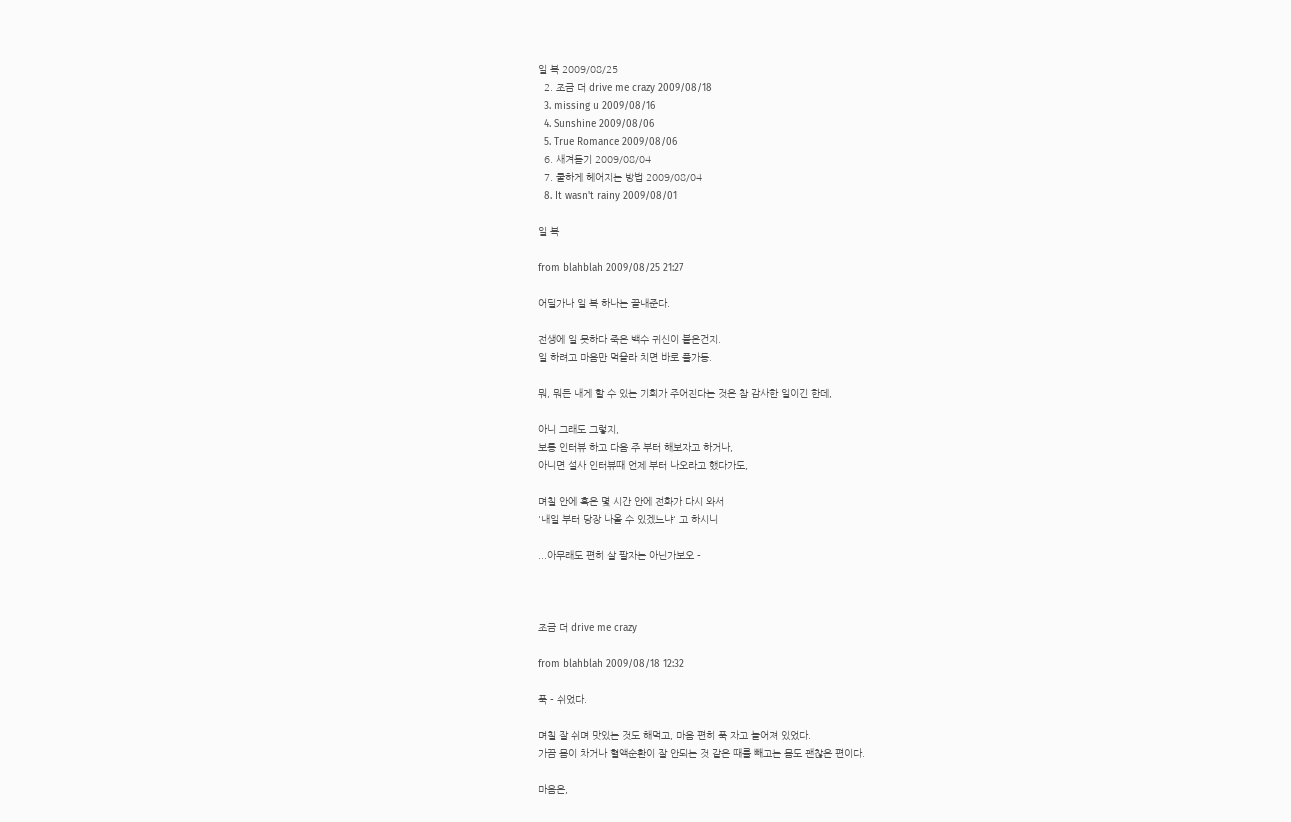일 복 2009/08/25
  2. 조금 더 drive me crazy 2009/08/18
  3. missing u 2009/08/16
  4. Sunshine 2009/08/06
  5. True Romance 2009/08/06
  6. 새겨듣기 2009/08/04
  7. 쿨하게 헤어지는 방법 2009/08/04
  8. It wasn't rainy 2009/08/01

일 복

from blahblah 2009/08/25 21:27

어딜가나 일 복 하나는 끝내준다.

전생에 일 못하다 죽은 백수 귀신이 붙은건지.
일 하려고 마음만 먹을라 치면 바로 풀가동.

뭐, 뭐든 내게 할 수 있는 기회가 주어진다는 것은 참 감사한 일이긴 한데,

아니 그래도 그렇지,
보통 인터뷰 하고 다음 주 부터 해보자고 하거나,
아니면 설사 인터뷰때 언제 부터 나오라고 했다가도,

며칠 안에 혹은 몇 시간 안에 전화가 다시 와서
'내일 부터 당장 나올 수 있겠느냐' 고 하시니

...아무래도 편히 살 팔자는 아닌가보오 -



조금 더 drive me crazy

from blahblah 2009/08/18 12:32

푹 - 쉬었다.

며칠 잘 쉬며 맛있는 것도 해먹고, 마음 편히 푹 자고 늘어져 있었다.
가끔 몸이 차거나 혈액순환이 잘 안되는 것 같은 때를 빼고는 몸도 괜찮은 편이다.

마음은,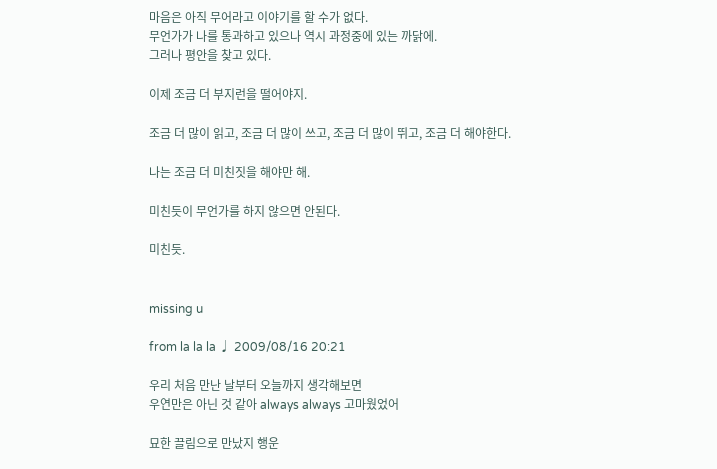마음은 아직 무어라고 이야기를 할 수가 없다.
무언가가 나를 통과하고 있으나 역시 과정중에 있는 까닭에.
그러나 평안을 찾고 있다.

이제 조금 더 부지런을 떨어야지.

조금 더 많이 읽고, 조금 더 많이 쓰고, 조금 더 많이 뛰고, 조금 더 해야한다.

나는 조금 더 미친짓을 해야만 해.

미친듯이 무언가를 하지 않으면 안된다.

미친듯.


missing u

from la la la ♩ 2009/08/16 20:21

우리 처음 만난 날부터 오늘까지 생각해보면
우연만은 아닌 것 같아 always always 고마웠었어

묘한 끌림으로 만났지 행운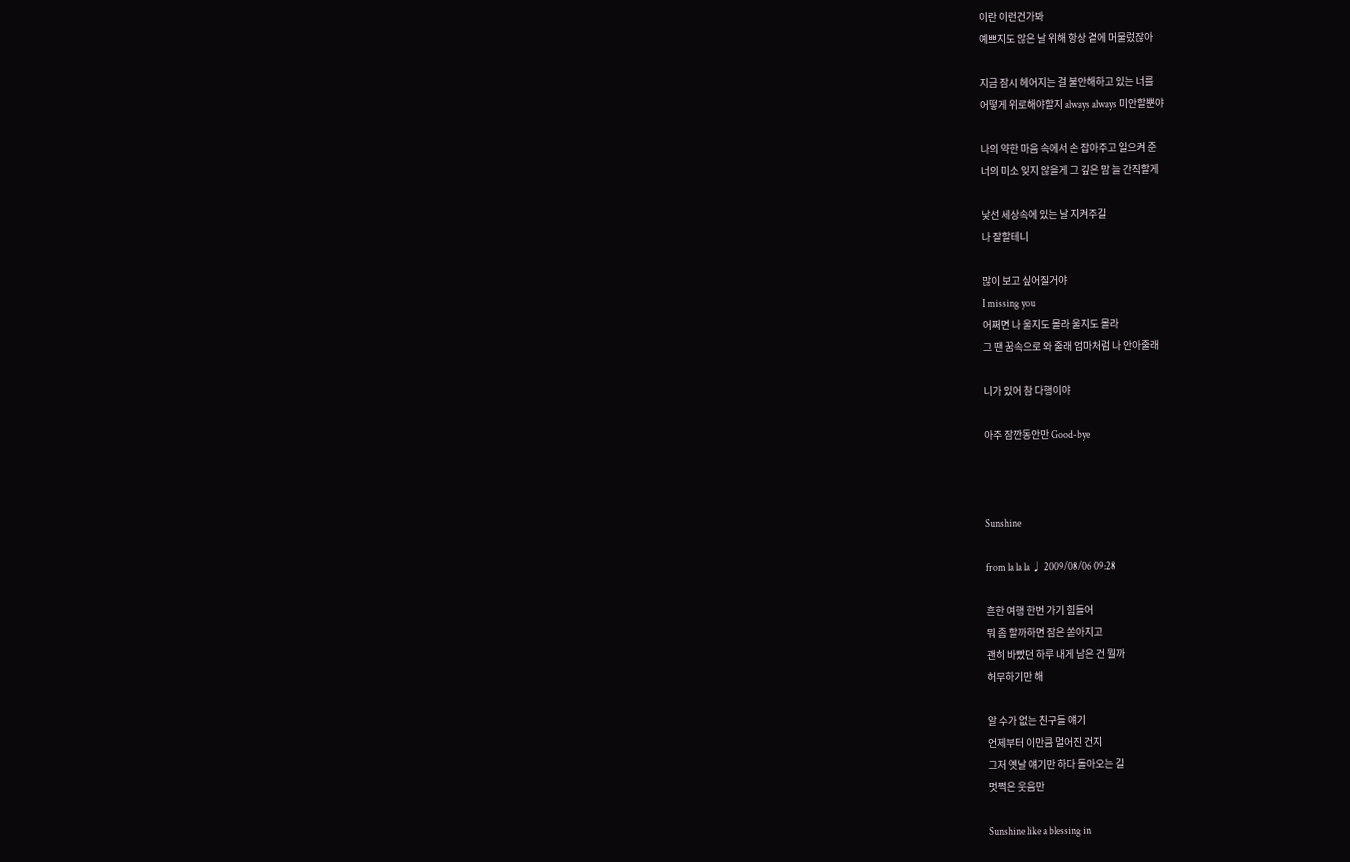이란 이런건가봐
예쁘지도 않은 날 위해 항상 곁에 머물렀잖아

지금 잠시 헤어지는 걸 불안해하고 있는 너를
어떻게 위로해야할지 always always 미안할뿐야

나의 약한 마음 속에서 손 잡아주고 일으켜 준
너의 미소 잊지 않을게 그 깊은 맘 늘 간직할게

낯선 세상속에 있는 날 지켜주길
나 잘할테니

많이 보고 싶어질거야
I missing you
어쩌면 나 울지도 몰라 울지도 몰라
그 땐 꿈속으로 와 줄래 엄마처럼 나 안아줄래

니가 있어 참 다행이야

아주 잠깐동안만 Good-bye



Sunshine

from la la la ♩ 2009/08/06 09:28

흔한 여행 한번 가기 힘들어
뭐 좀 할까하면 잠은 쏟아지고
괜히 바빴던 하루 내게 남은 건 뭘까
허무하기만 해

알 수가 없는 친구들 얘기
언제부터 이만큼 멀어진 건지
그저 옛날 얘기만 하다 돌아오는 길
멋쩍은 웃음만

Sunshine like a blessing in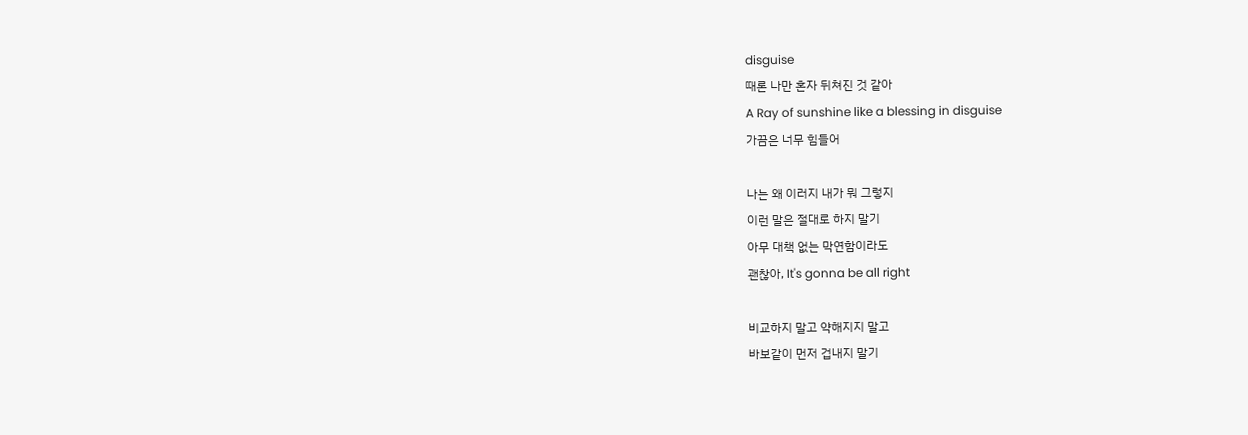disguise
때론 나만 혼자 뒤쳐진 것 같아
A Ray of sunshine like a blessing in disguise
가끔은 너무 힘들어

나는 왜 이러지 내가 뭐 그렇지
이런 말은 절대로 하지 말기
아무 대책 없는 막연함이라도
괜찮아, It's gonna be all right

비교하지 말고 약해지지 말고
바보같이 먼저 겁내지 말기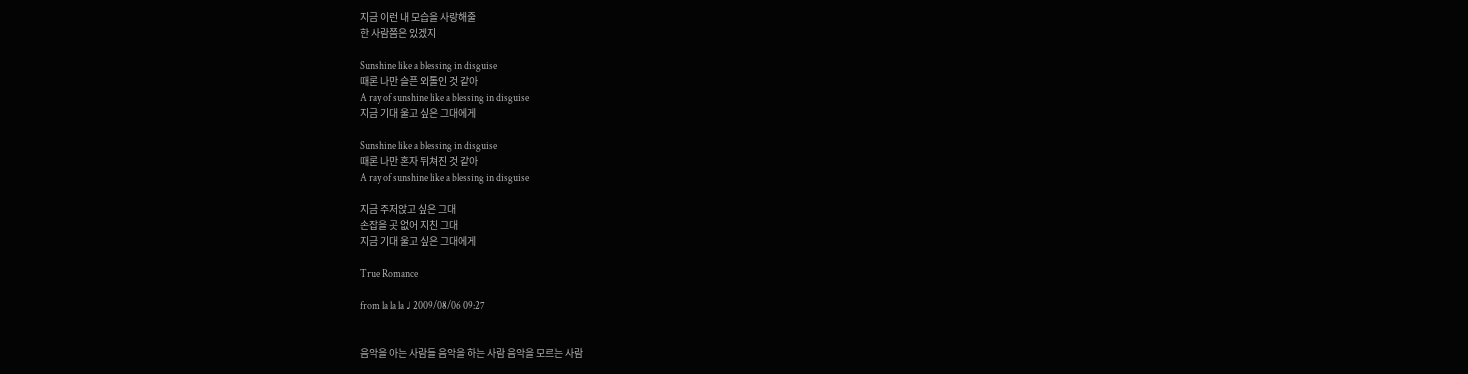지금 이런 내 모습을 사랑해줄
한 사람쯤은 있겠지

Sunshine like a blessing in disguise
때론 나만 슬픈 외톨인 것 같아
A ray of sunshine like a blessing in disguise
지금 기대 울고 싶은 그대에게

Sunshine like a blessing in disguise
때론 나만 혼자 뒤쳐진 것 같아
A ray of sunshine like a blessing in disguise

지금 주저앉고 싶은 그대
손잡을 곳 없어 지친 그대
지금 기대 울고 싶은 그대에게

True Romance

from la la la ♩ 2009/08/06 09:27


음악을 아는 사람들 음악을 하는 사람 음악을 모르는 사람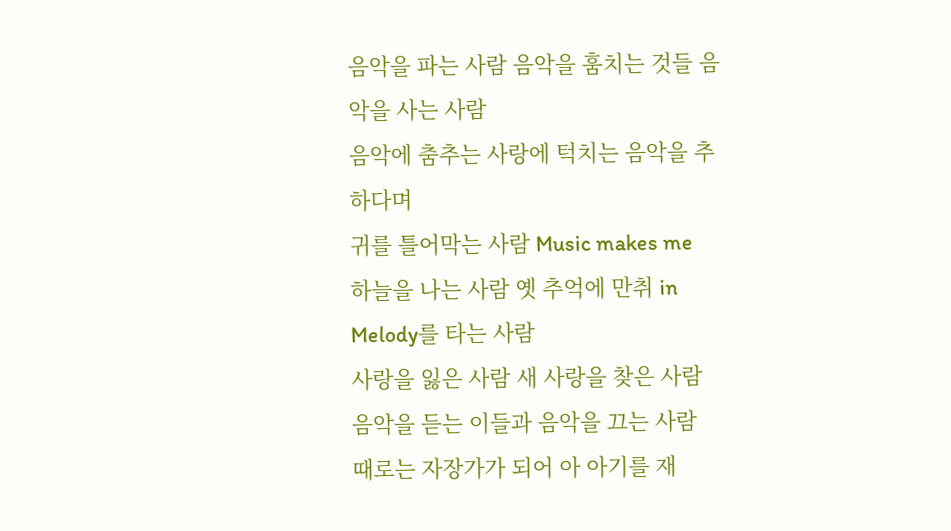음악을 파는 사람 음악을 훔치는 것들 음악을 사는 사람
음악에 춤추는 사랑에 턱치는 음악을 추하다며
귀를 틀어막는 사람 Music makes me
하늘을 나는 사람 옛 추억에 만취 in Melody를 타는 사람
사랑을 잃은 사람 새 사랑을 찾은 사람
음악을 듣는 이들과 음악을 끄는 사람
때로는 자장가가 되어 아 아기를 재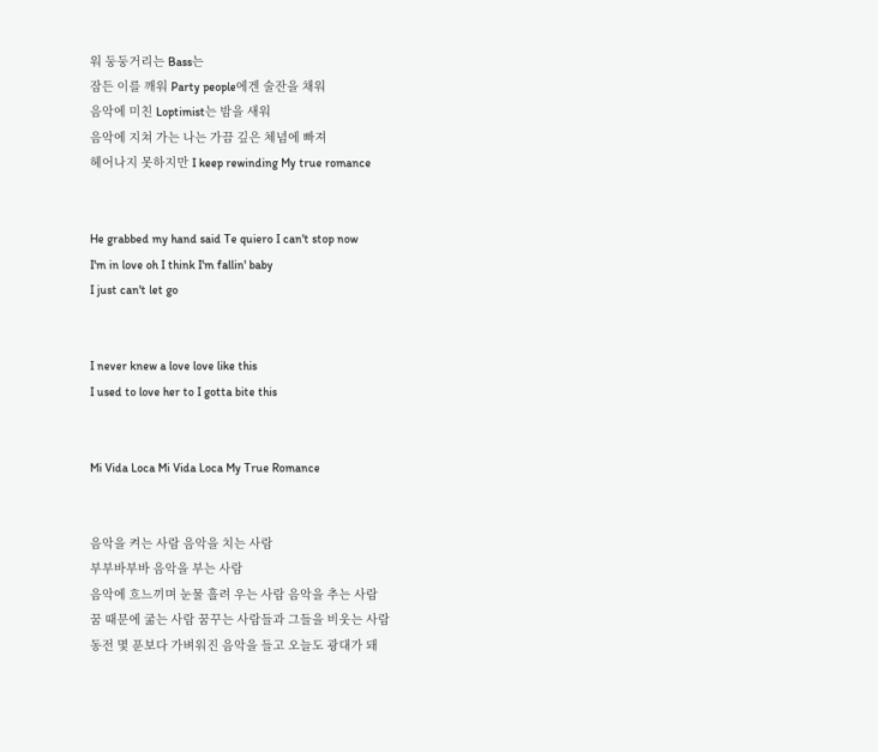워 둥둥거리는 Bass는
잠든 이를 깨워 Party people에겐 술잔을 채워
음악에 미친 Loptimist는 밤을 새워
음악에 지쳐 가는 나는 가끔 깊은 체념에 빠져
헤어나지 못하지만 I keep rewinding My true romance


He grabbed my hand said Te quiero I can't stop now
I'm in love oh I think I'm fallin' baby
I just can't let go


I never knew a love love like this
I used to love her to I gotta bite this


Mi Vida Loca Mi Vida Loca My True Romance


음악을 켜는 사람 음악을 치는 사람
부부바부바 음악을 부는 사람
음악에 흐느끼며 눈물 흘려 우는 사람 음악을 추는 사람
꿈 때문에 굶는 사람 꿈꾸는 사람들과 그들을 비웃는 사람
동전 몇 푼보다 가벼워진 음악을 들고 오늘도 광대가 돼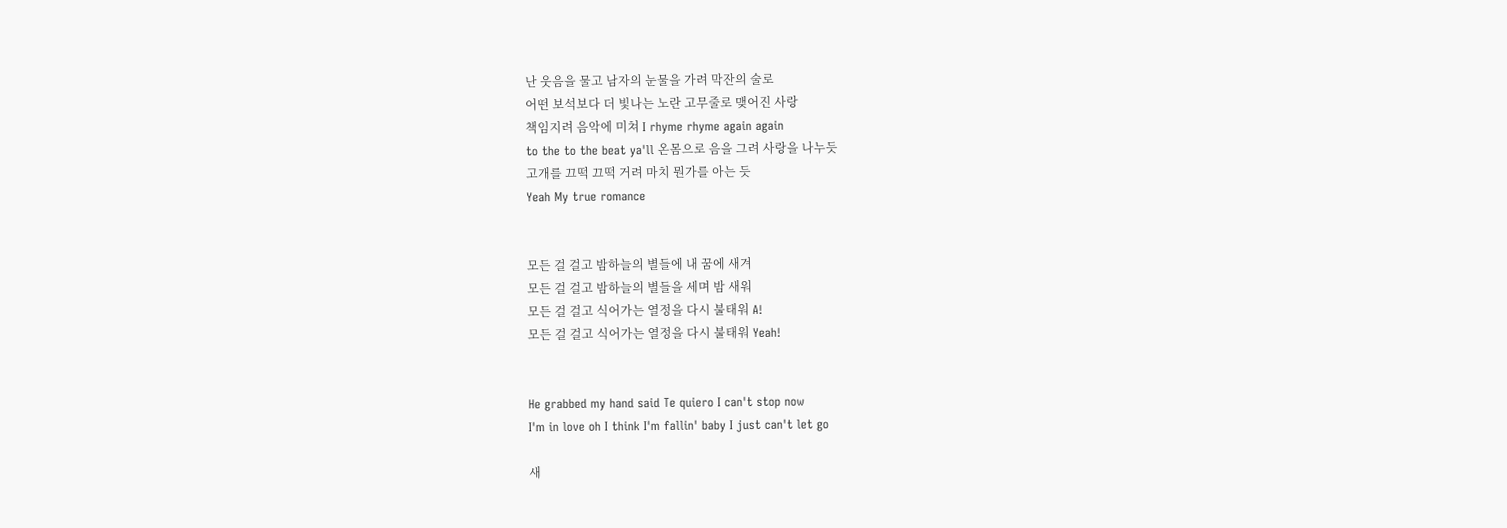난 웃음을 물고 남자의 눈물을 가려 막잔의 술로
어떤 보석보다 더 빛나는 노란 고무줄로 맺어진 사랑
책임지려 음악에 미쳐 I rhyme rhyme again again
to the to the beat ya'll 온몸으로 음을 그려 사랑을 나누듯
고개를 끄떡 끄떡 거려 마치 뭔가를 아는 듯
Yeah My true romance


모든 걸 걸고 밤하늘의 별들에 내 꿈에 새겨
모든 걸 걸고 밤하늘의 별들을 세며 밤 새워
모든 걸 걸고 식어가는 열정을 다시 불태워 A!
모든 걸 걸고 식어가는 열정을 다시 불태워 Yeah!


He grabbed my hand said Te quiero I can't stop now
I'm in love oh I think I'm fallin' baby I just can't let go

새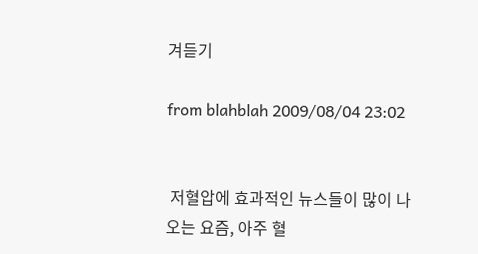겨듣기

from blahblah 2009/08/04 23:02


 저혈압에 효과적인 뉴스들이 많이 나오는 요즘, 아주 혈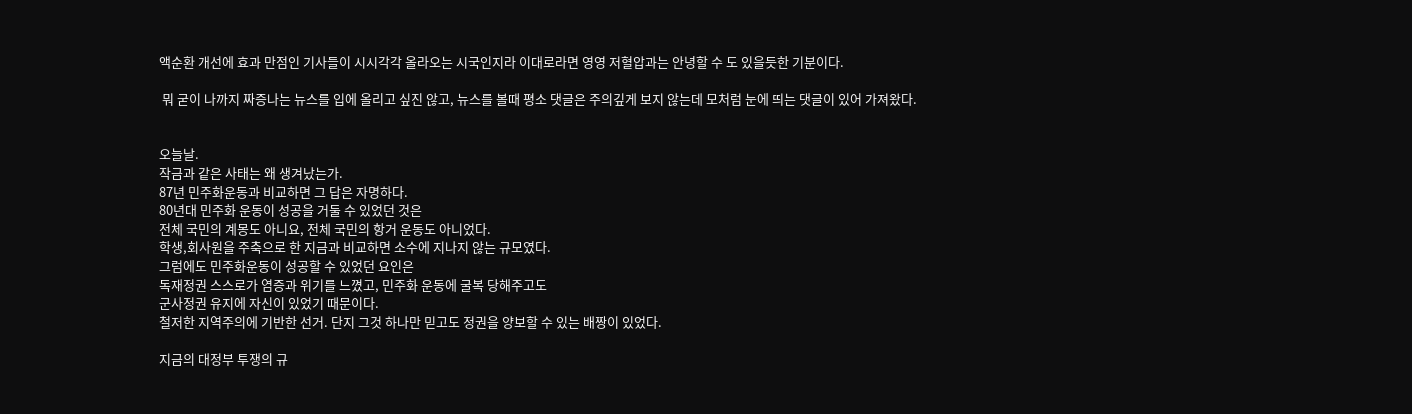액순환 개선에 효과 만점인 기사들이 시시각각 올라오는 시국인지라 이대로라면 영영 저혈압과는 안녕할 수 도 있을듯한 기분이다.

 뭐 굳이 나까지 짜증나는 뉴스를 입에 올리고 싶진 않고, 뉴스를 볼때 평소 댓글은 주의깊게 보지 않는데 모처럼 눈에 띄는 댓글이 있어 가져왔다.


오늘날.
작금과 같은 사태는 왜 생겨났는가.
87년 민주화운동과 비교하면 그 답은 자명하다.
80년대 민주화 운동이 성공을 거둘 수 있었던 것은
전체 국민의 계몽도 아니요, 전체 국민의 항거 운동도 아니었다.
학생,회사원을 주축으로 한 지금과 비교하면 소수에 지나지 않는 규모였다.
그럼에도 민주화운동이 성공할 수 있었던 요인은
독재정권 스스로가 염증과 위기를 느꼈고, 민주화 운동에 굴복 당해주고도
군사정권 유지에 자신이 있었기 때문이다.
철저한 지역주의에 기반한 선거. 단지 그것 하나만 믿고도 정권을 양보할 수 있는 배짱이 있었다.

지금의 대정부 투쟁의 규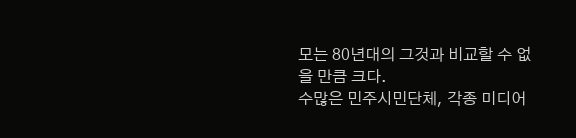모는 80년대의 그것과 비교할 수 없을 만큼 크다.
수많은 민주시민단체, 각종 미디어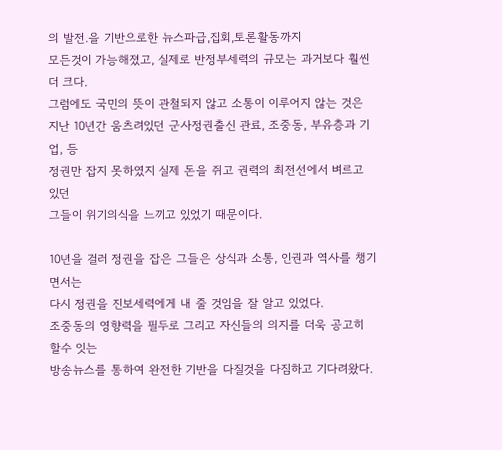의 발전.을 기반으로한 뉴스파급,집회,토론활동까지
모든것이 가능해졌고, 실제로 반정부세력의 규모는 과거보다 훨씬 더 크다.
그럼에도 국민의 뜻이 관철되지 않고 소통이 이루어지 않는 것은
지난 10년간 움츠려있던 군사정권출신 관료, 조중동, 부유층과 기업, 등
정권만 잡지 못하였지 실제 돈을 쥐고 권력의 최전선에서 벼르고 있던
그들이 위기의식을 느끼고 있었기 때문이다.

10년을 걸러 정권을 잡은 그들은 상식과 소통, 인권과 역사를 챙기면서는
다시 정권을 진보세력에게 내 줄 것임을 잘 알고 있었다.
조중동의 영향력을 필두로 그리고 자신들의 의지를 더욱 공고히 할수 잇는
방송뉴스를 통하여 완전한 기반을 다질것을 다짐하고 기다려왔다.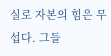실로 자본의 힘은 무섭다. 그들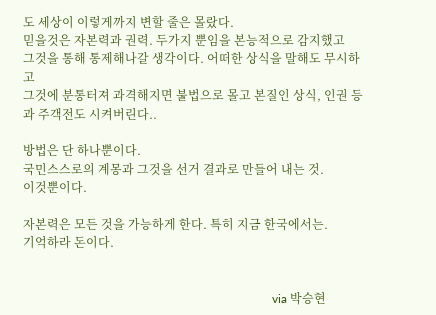도 세상이 이렇게까지 변할 줄은 몰랐다.
믿을것은 자본력과 권력. 두가지 뿐임을 본능적으로 감지했고
그것을 통해 통제해나갈 생각이다. 어떠한 상식을 말해도 무시하고
그것에 분통터져 과격해지면 불법으로 몰고 본질인 상식, 인권 등과 주객전도 시켜버린다..

방법은 단 하나뿐이다.
국민스스로의 계몽과 그것을 선거 결과로 만들어 내는 것.
이것뿐이다.

자본력은 모든 것을 가능하게 한다. 특히 지금 한국에서는.
기억하라 돈이다.


                                                                                   via 박승현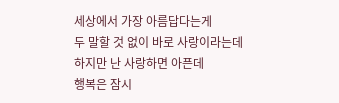세상에서 가장 아름답다는게
두 말할 것 없이 바로 사랑이라는데
하지만 난 사랑하면 아픈데
행복은 잠시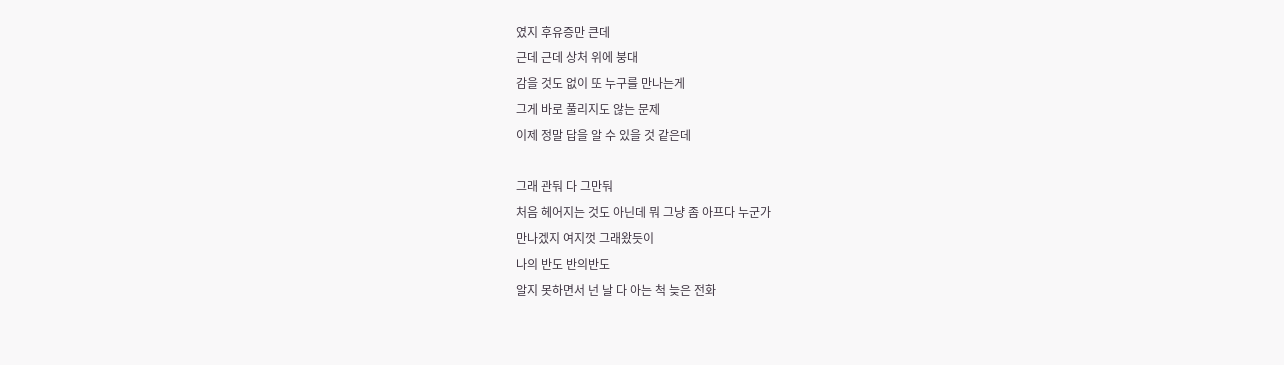였지 후유증만 큰데
근데 근데 상처 위에 붕대
감을 것도 없이 또 누구를 만나는게
그게 바로 풀리지도 않는 문제
이제 정말 답을 알 수 있을 것 같은데

그래 관둬 다 그만둬
처음 헤어지는 것도 아닌데 뭐 그냥 좀 아프다 누군가
만나겠지 여지껏 그래왔듯이
나의 반도 반의반도
알지 못하면서 넌 날 다 아는 척 늦은 전화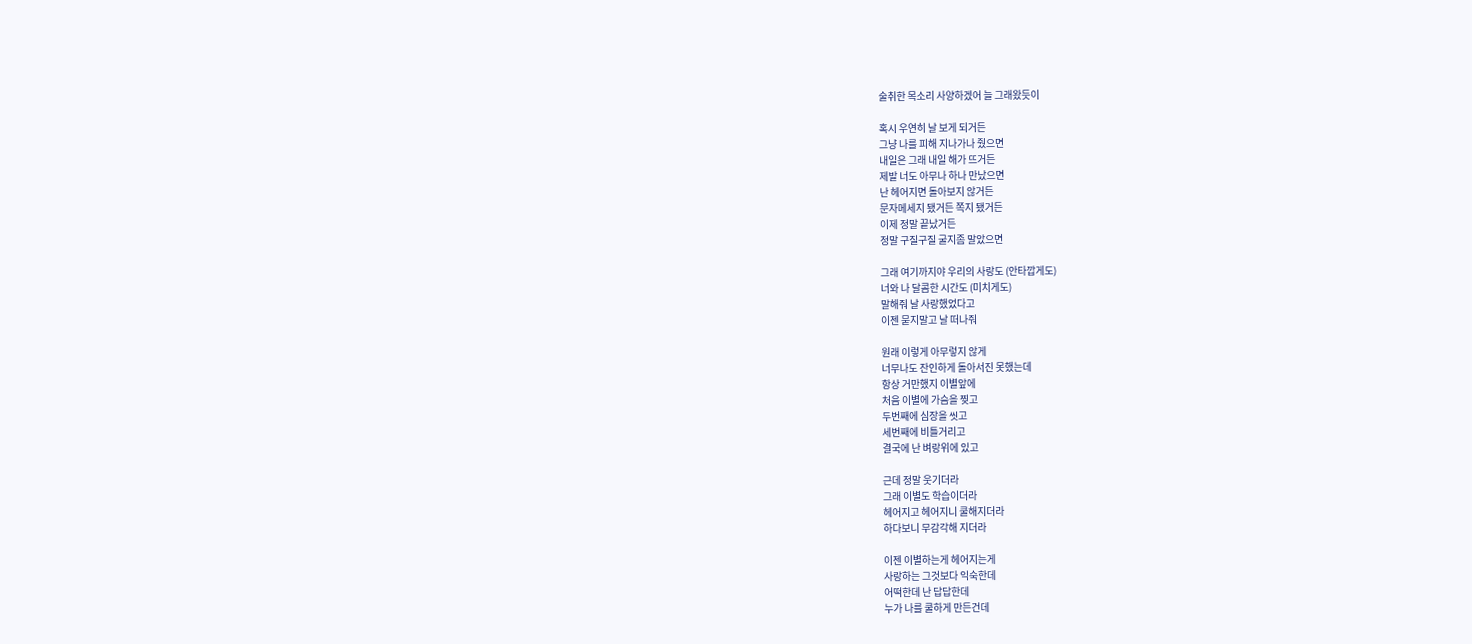술취한 목소리 사양하겠어 늘 그래왔듯이

혹시 우연히 날 보게 되거든
그냥 나를 피해 지나가나 줬으면
내일은 그래 내일 해가 뜨거든
제발 너도 아무나 하나 만났으면
난 헤어지면 돌아보지 않거든
문자메세지 됐거든 쪽지 됐거든
이제 정말 끝났거든
정말 구질구질 굴지좀 말았으면

그래 여기까지야 우리의 사랑도 (안타깝게도)
너와 나 달콤한 시간도 (미치게도)
말해줘 날 사랑했었다고
이젠 묻지말고 날 떠나줘

원래 이렇게 아무렇지 않게
너무나도 잔인하게 돌아서진 못했는데
항상 거만했지 이별앞에
처음 이별에 가슴을 찢고
두번째에 심장을 씻고
세번째에 비틀거리고
결국에 난 벼랑위에 있고

근데 정말 웃기더라
그래 이별도 학습이더라
헤어지고 헤어지니 쿨해지더라
하다보니 무감각해 지더라

이젠 이별하는게 헤어지는게
사랑하는 그것보다 익숙한데
어떡한데 난 답답한데
누가 나를 쿨하게 만든건데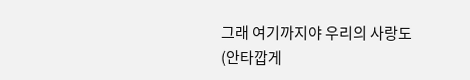그래 여기까지야 우리의 사랑도 (안타깝게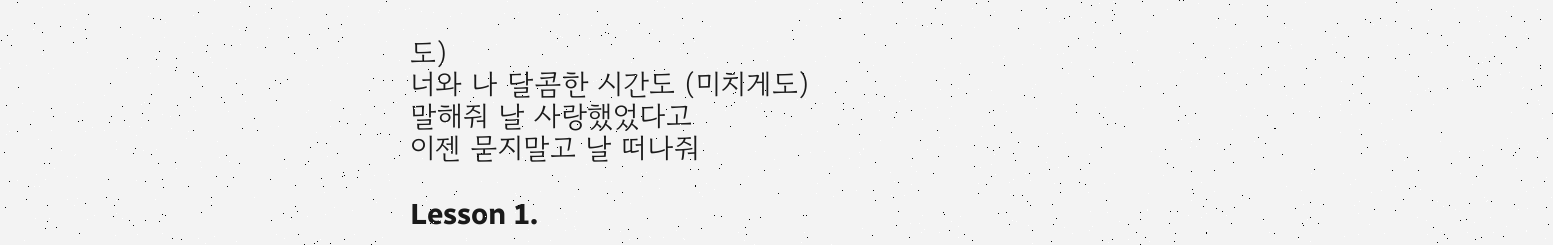도)
너와 나 달콤한 시간도 (미치게도)
말해줘 날 사랑했었다고
이젠 묻지말고 날 떠나줘

Lesson 1.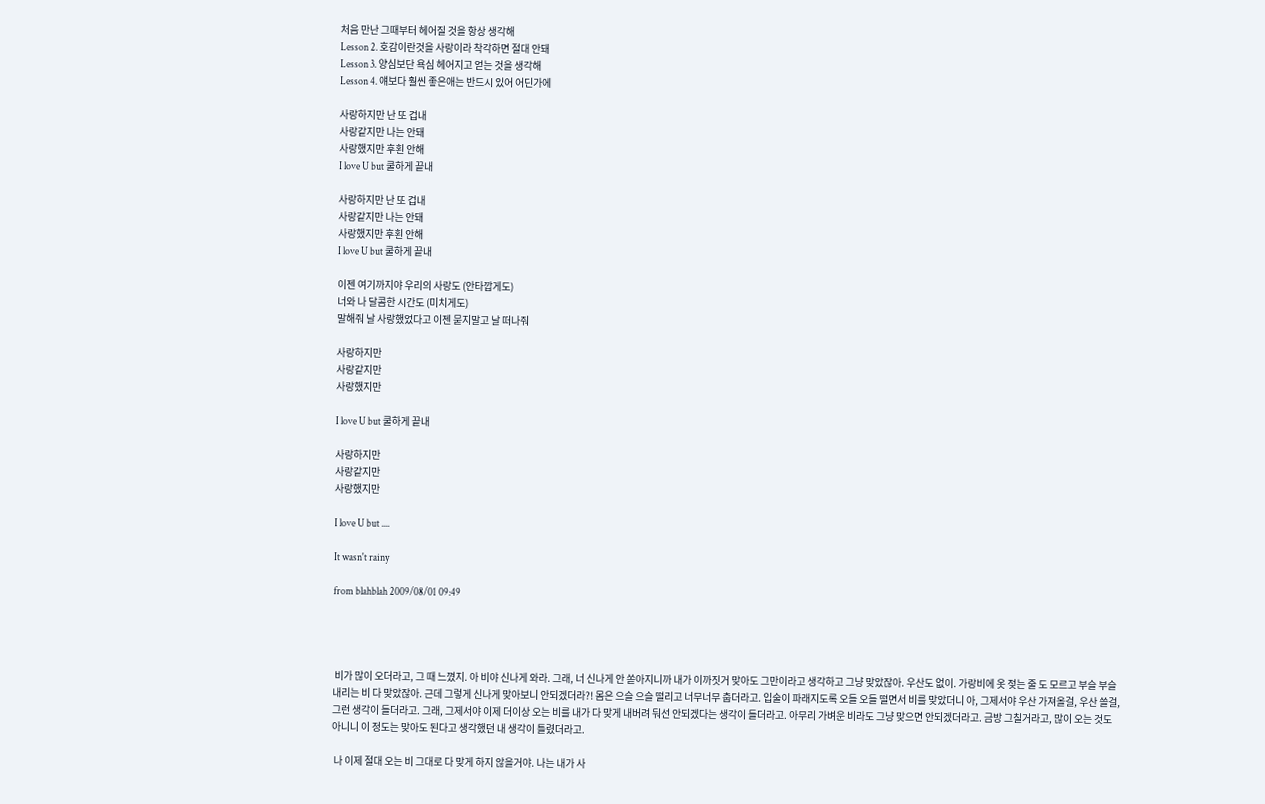처음 만난 그때부터 헤어질 것을 항상 생각해
Lesson 2. 호감이란것을 사랑이라 착각하면 절대 안돼
Lesson 3. 양심보단 욕심 헤어지고 얻는 것을 생각해
Lesson 4. 얘보다 훨씬 좋은애는 반드시 있어 어딘가에

사랑하지만 난 또 겁내
사랑같지만 나는 안돼
사랑했지만 후횐 안해
I love U but 쿨하게 끝내

사랑하지만 난 또 겁내
사랑같지만 나는 안돼
사랑했지만 후횐 안해
I love U but 쿨하게 끝내

이젠 여기까지야 우리의 사랑도 (안타깝게도)
너와 나 달콤한 시간도 (미치게도)
말해줘 날 사랑했었다고 이젠 묻지말고 날 떠나줘

사랑하지만
사랑같지만
사랑했지만

I love U but 쿨하게 끝내

사랑하지만
사랑같지만
사랑했지만

I love U but ....

It wasn't rainy

from blahblah 2009/08/01 09:49




 비가 많이 오더라고, 그 때 느꼈지. 아 비야 신나게 와라. 그래, 너 신나게 안 쏟아지니까 내가 이까짓거 맞아도 그만이라고 생각하고 그냥 맞았잖아. 우산도 없이. 가랑비에 옷 젖는 줄 도 모르고 부슬 부슬 내리는 비 다 맞았잖아. 근데 그렇게 신나게 맞아보니 안되겠더라?! 몸은 으슬 으슬 떨리고 너무너무 춥더라고. 입술이 파래지도록 오들 오들 떨면서 비를 맞았더니 아, 그제서야 우산 가져올걸, 우산 쓸걸, 그런 생각이 들더라고. 그래, 그제서야 이제 더이상 오는 비를 내가 다 맞게 내버려 둬선 안되겠다는 생각이 들더라고. 아무리 가벼운 비라도 그냥 맞으면 안되겠더라고. 금방 그칠거라고, 많이 오는 것도 아니니 이 정도는 맞아도 된다고 생각했던 내 생각이 틀렸더라고.

 나 이제 절대 오는 비 그대로 다 맞게 하지 않을거야. 나는 내가 사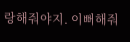랑해줘야지. 이뻐해줘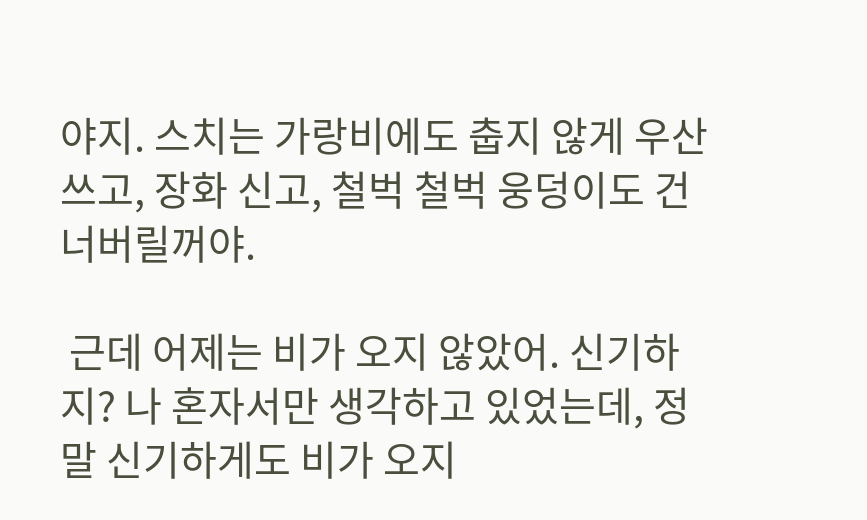야지. 스치는 가랑비에도 춥지 않게 우산 쓰고, 장화 신고, 철벅 철벅 웅덩이도 건너버릴꺼야.

 근데 어제는 비가 오지 않았어. 신기하지? 나 혼자서만 생각하고 있었는데, 정말 신기하게도 비가 오지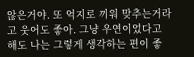않은거야. 또 억지로 끼워 맞추는거라고 웃어도 좋아. 그냥 우연이었다고 해도 나는 그렇게 생각하는 편이 좋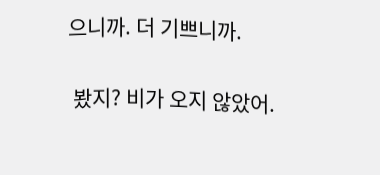으니까. 더 기쁘니까.

 봤지? 비가 오지 않았어.